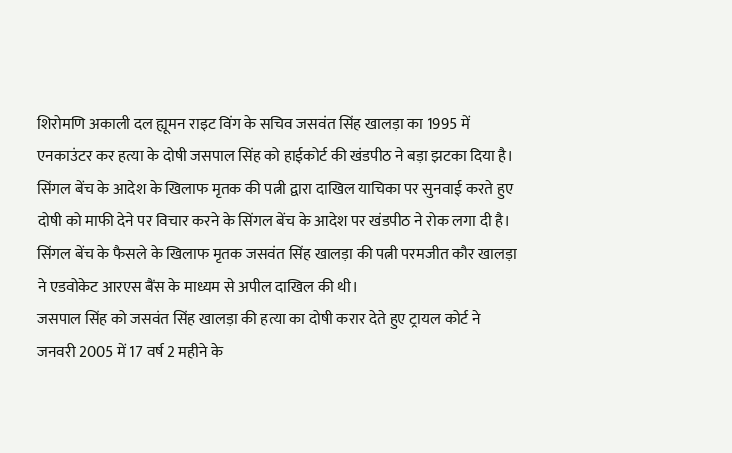शिरोमणि अकाली दल ह्यूमन राइट विंग के सचिव जसवंत सिंह खालड़ा का 1995 में एनकाउंटर कर हत्या के दोषी जसपाल सिंह को हाईकोर्ट की खंडपीठ ने बड़ा झटका दिया है। सिंगल बेंच के आदेश के खिलाफ मृतक की पत्नी द्वारा दाखिल याचिका पर सुनवाई करते हुए दोषी को माफी देने पर विचार करने के सिंगल बेंच के आदेश पर खंडपीठ ने रोक लगा दी है। सिंगल बेंच के फैसले के खिलाफ मृतक जसवंत सिंह खालड़ा की पत्नी परमजीत कौर खालड़ा ने एडवोकेट आरएस बैंस के माध्यम से अपील दाखिल की थी।
जसपाल सिंह को जसवंत सिंह खालड़ा की हत्या का दोषी करार देते हुए ट्रायल कोर्ट ने जनवरी 2005 में 17 वर्ष 2 महीने के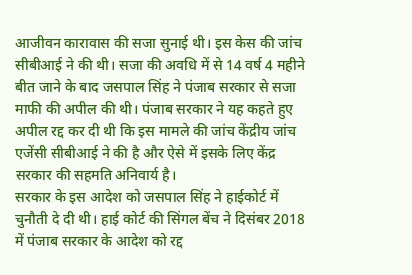आजीवन कारावास की सजा सुनाई थी। इस केस की जांच सीबीआई ने की थी। सजा की अवधि में से 14 वर्ष 4 महीने बीत जाने के बाद जसपाल सिंह ने पंजाब सरकार से सजा माफी की अपील की थी। पंजाब सरकार ने यह कहते हुए अपील रद्द कर दी थी कि इस मामले की जांच केंद्रीय जांच एजेंसी सीबीआई ने की है और ऐसे में इसके लिए केंद्र सरकार की सहमति अनिवार्य है।
सरकार के इस आदेश को जसपाल सिंह ने हाईकोर्ट में चुनौती दे दी थी। हाई कोर्ट की सिंगल बेंच ने दिसंबर 2018 में पंजाब सरकार के आदेश को रद्द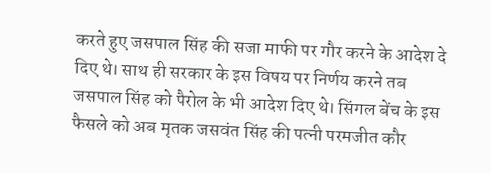करते हुए जसपाल सिंह की सजा माफी पर गौर करने के आदेश दे दिए थे। साथ ही सरकार के इस विषय पर निर्णय करने तब जसपाल सिंह को पैरोल के भी आदेश दिए थे। सिंगल बेंच के इस फैसले को अब मृतक जसवंत सिंह की पत्नी परमजीत कौर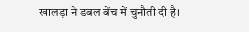खालड़ा ने डबल बेंच में चुनौती दी है।